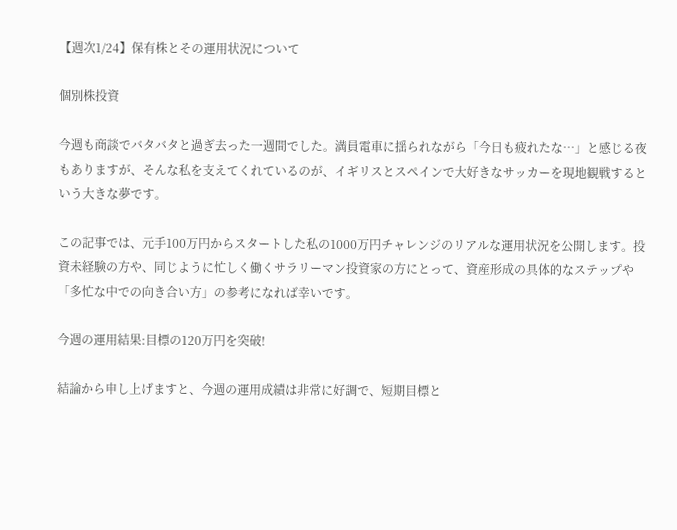【週次1/24】保有株とその運用状況について

個別株投資

今週も商談でバタバタと過ぎ去った一週間でした。満員電車に揺られながら「今日も疲れたな…」と感じる夜もありますが、そんな私を支えてくれているのが、イギリスとスペインで大好きなサッカーを現地観戦するという大きな夢です。

この記事では、元手100万円からスタートした私の1000万円チャレンジのリアルな運用状況を公開します。投資未経験の方や、同じように忙しく働くサラリーマン投資家の方にとって、資産形成の具体的なステップや「多忙な中での向き合い方」の参考になれば幸いです。

今週の運用結果:目標の120万円を突破!

結論から申し上げますと、今週の運用成績は非常に好調で、短期目標と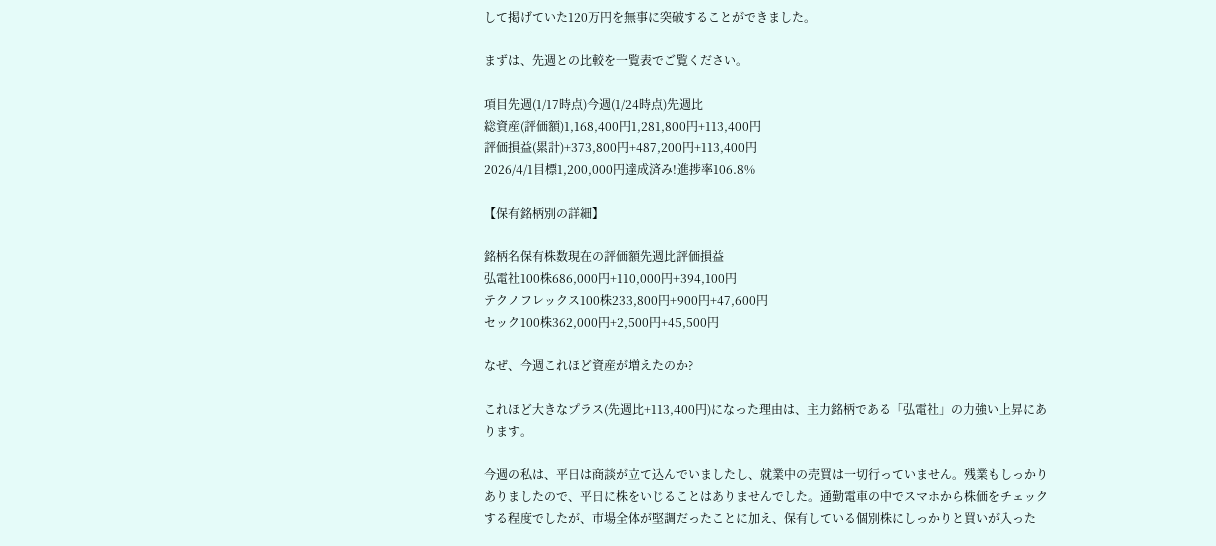して掲げていた120万円を無事に突破することができました。

まずは、先週との比較を一覧表でご覧ください。

項目先週(1/17時点)今週(1/24時点)先週比
総資産(評価額)1,168,400円1,281,800円+113,400円
評価損益(累計)+373,800円+487,200円+113,400円
2026/4/1目標1,200,000円達成済み!進捗率106.8%

【保有銘柄別の詳細】

銘柄名保有株数現在の評価額先週比評価損益
弘電社100株686,000円+110,000円+394,100円
テクノフレックス100株233,800円+900円+47,600円
セック100株362,000円+2,500円+45,500円

なぜ、今週これほど資産が増えたのか?

これほど大きなプラス(先週比+113,400円)になった理由は、主力銘柄である「弘電社」の力強い上昇にあります。

今週の私は、平日は商談が立て込んでいましたし、就業中の売買は一切行っていません。残業もしっかりありましたので、平日に株をいじることはありませんでした。通勤電車の中でスマホから株価をチェックする程度でしたが、市場全体が堅調だったことに加え、保有している個別株にしっかりと買いが入った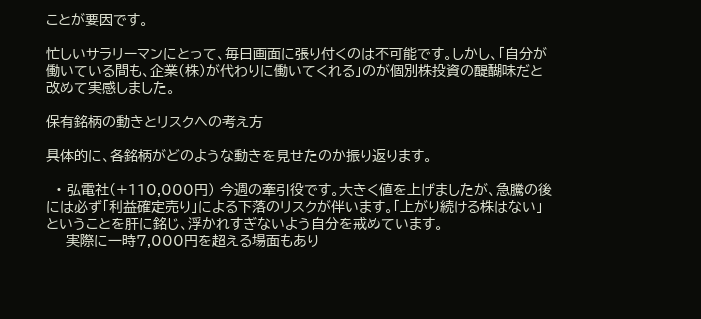ことが要因です。

忙しいサラリーマンにとって、毎日画面に張り付くのは不可能です。しかし、「自分が働いている間も、企業(株)が代わりに働いてくれる」のが個別株投資の醍醐味だと改めて実感しました。

保有銘柄の動きとリスクへの考え方

具体的に、各銘柄がどのような動きを見せたのか振り返ります。

  • 弘電社(+110,000円) 今週の牽引役です。大きく値を上げましたが、急騰の後には必ず「利益確定売り」による下落のリスクが伴います。「上がり続ける株はない」ということを肝に銘じ、浮かれすぎないよう自分を戒めています。
    実際に一時7,000円を超える場面もあり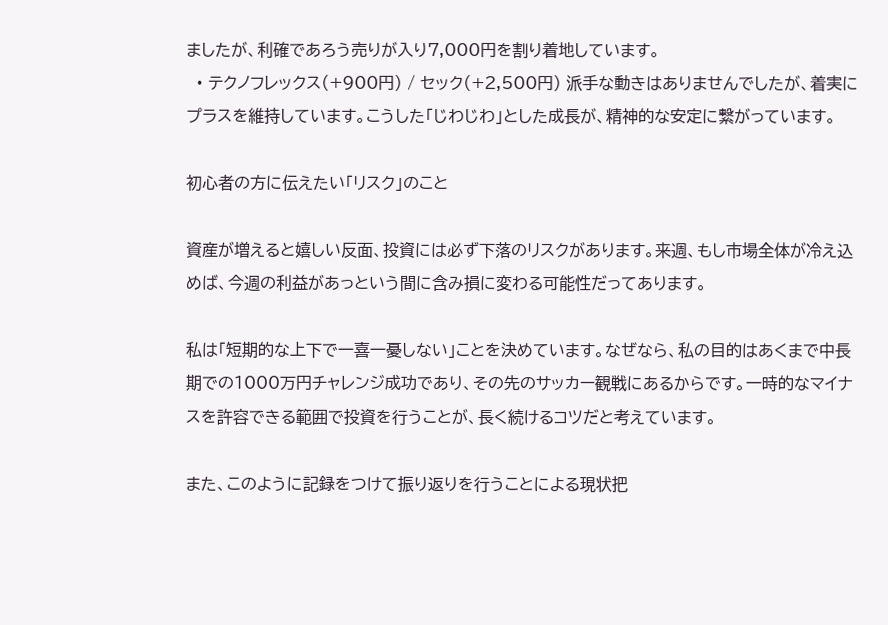ましたが、利確であろう売りが入り7,000円を割り着地しています。
  • テクノフレックス(+900円) / セック(+2,500円) 派手な動きはありませんでしたが、着実にプラスを維持しています。こうした「じわじわ」とした成長が、精神的な安定に繋がっています。

初心者の方に伝えたい「リスク」のこと

資産が増えると嬉しい反面、投資には必ず下落のリスクがあります。来週、もし市場全体が冷え込めば、今週の利益があっという間に含み損に変わる可能性だってあります。

私は「短期的な上下で一喜一憂しない」ことを決めています。なぜなら、私の目的はあくまで中長期での1000万円チャレンジ成功であり、その先のサッカー観戦にあるからです。一時的なマイナスを許容できる範囲で投資を行うことが、長く続けるコツだと考えています。

また、このように記録をつけて振り返りを行うことによる現状把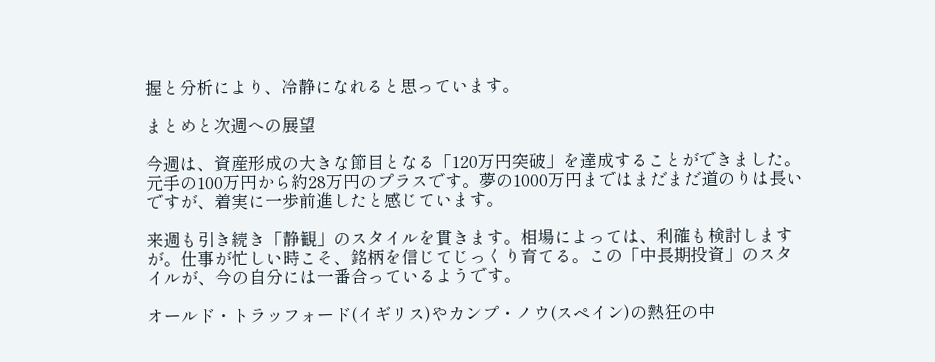握と分析により、冷静になれると思っています。

まとめと次週への展望

今週は、資産形成の大きな節目となる「120万円突破」を達成することができました。元手の100万円から約28万円のプラスです。夢の1000万円まではまだまだ道のりは長いですが、着実に一歩前進したと感じています。

来週も引き続き「静観」のスタイルを貫きます。相場によっては、利確も検討しますが。仕事が忙しい時こそ、銘柄を信じてじっくり育てる。この「中長期投資」のスタイルが、今の自分には一番合っているようです。

オールド・トラッフォード(イギリス)やカンプ・ノウ(スペイン)の熱狂の中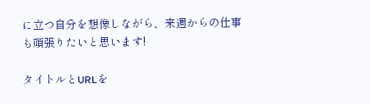に立つ自分を想像しながら、来週からの仕事も頑張りたいと思います!

タイトルとURLを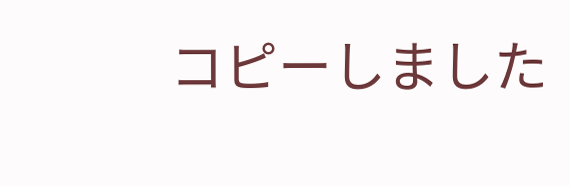コピーしました